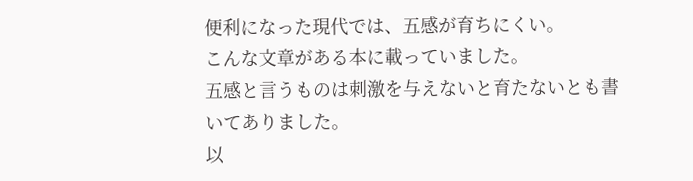便利になった現代では、五感が育ちにくい。
こんな文章がある本に載っていました。
五感と言うものは刺激を与えないと育たないとも書いてありました。
以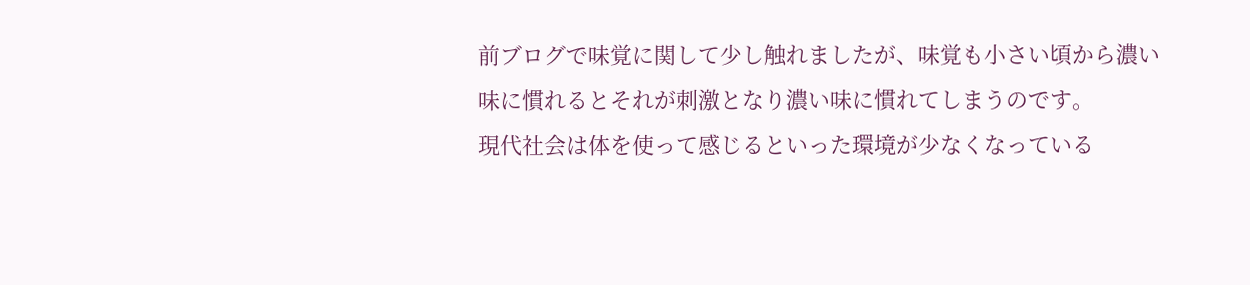前ブログで味覚に関して少し触れましたが、味覚も小さい頃から濃い味に慣れるとそれが刺激となり濃い味に慣れてしまうのです。
現代社会は体を使って感じるといった環境が少なくなっている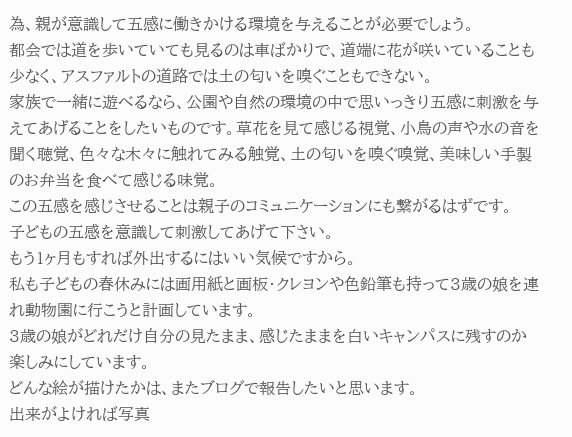為、親が意識して五感に働きかける環境を与えることが必要でしょう。
都会では道を歩いていても見るのは車ばかりで、道端に花が咲いていることも少なく、アスファルトの道路では土の匂いを嗅ぐこともできない。
家族で一緒に遊べるなら、公園や自然の環境の中で思いっきり五感に刺激を与えてあげることをしたいものです。草花を見て感じる視覚、小鳥の声や水の音を聞く聴覚、色々な木々に触れてみる触覚、土の匂いを嗅ぐ嗅覚、美味しい手製のお弁当を食べて感じる味覚。
この五感を感じさせることは親子のコミュニケーションにも繋がるはずです。
子どもの五感を意識して刺激してあげて下さい。
もう1ヶ月もすれば外出するにはいい気候ですから。
私も子どもの春休みには画用紙と画板・クレヨンや色鉛筆も持って3歳の娘を連れ動物園に行こうと計画しています。
3歳の娘がどれだけ自分の見たまま、感じたままを白いキャンパスに残すのか楽しみにしています。
どんな絵が描けたかは、またブログで報告したいと思います。
出来がよければ写真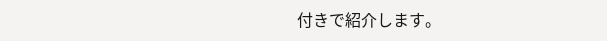付きで紹介します。